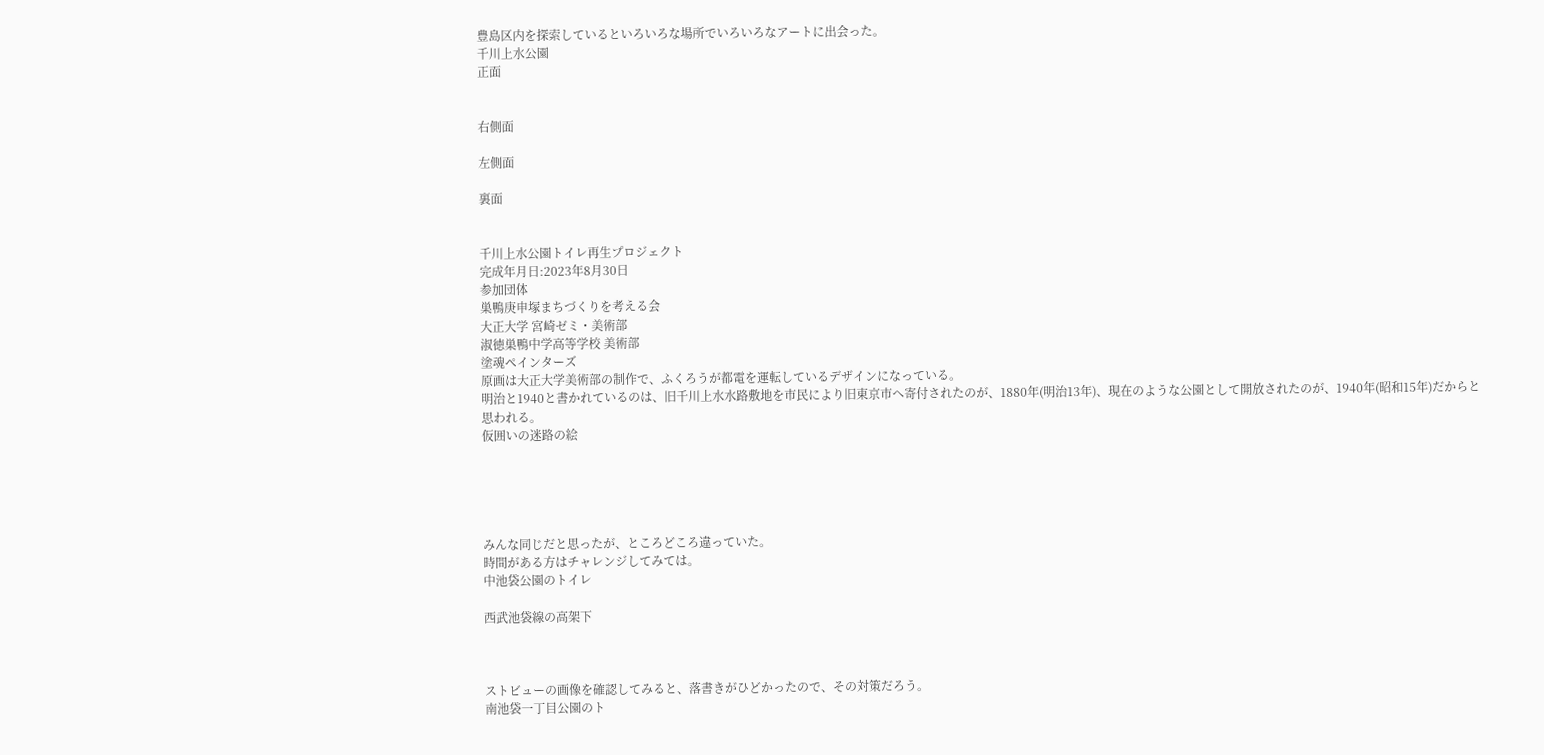豊島区内を探索しているといろいろな場所でいろいろなアートに出会った。
千川上水公園
正面


右側面

左側面

裏面


千川上水公園トイレ再生プロジェクト
完成年月日:2023年8月30日
参加団体
巣鴨庚申塚まちづくりを考える会
大正大学 宮崎ゼミ・美術部
淑徳巣鴨中学高等学校 美術部
塗魂ペインターズ
原画は大正大学美術部の制作で、ふくろうが都電を運転しているデザインになっている。
明治と1940と書かれているのは、旧千川上水水路敷地を市民により旧東京市へ寄付されたのが、1880年(明治13年)、現在のような公園として開放されたのが、1940年(昭和15年)だからと思われる。
仮囲いの迷路の絵





みんな同じだと思ったが、ところどころ違っていた。
時間がある方はチャレンジしてみては。
中池袋公園のトイレ

西武池袋線の高架下



ストビューの画像を確認してみると、落書きがひどかったので、その対策だろう。
南池袋一丁目公園のト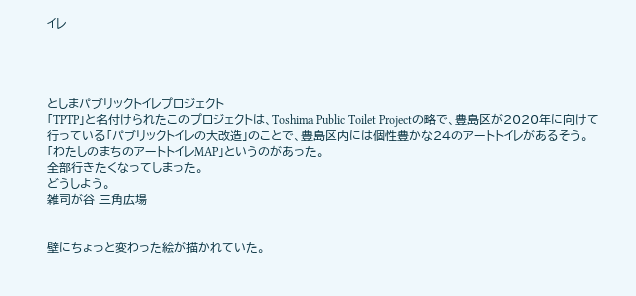イレ




としまパブリックトイレプロジェクト
「TPTP」と名付けられたこのプロジェクトは、Toshima Public Toilet Projectの略で、豊島区が2020年に向けて行っている「パブリックトイレの大改造」のことで、豊島区内には個性豊かな24のアートトイレがあるそう。
「わたしのまちのアートトイレMAP」というのがあった。
全部行きたくなってしまった。
どうしよう。
雑司が谷 三角広場


壁にちょっと変わった絵が描かれていた。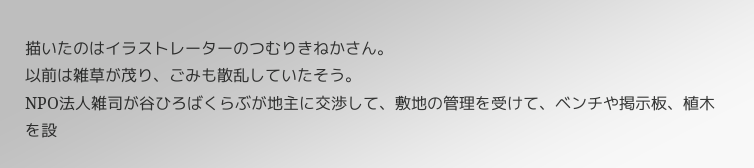描いたのはイラストレーターのつむりきねかさん。
以前は雑草が茂り、ごみも散乱していたそう。
NPO法人雑司が谷ひろばくらぶが地主に交渉して、敷地の管理を受けて、ベンチや掲示板、植木を設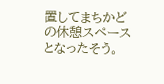置してまちかどの休憩スペースとなったそう。